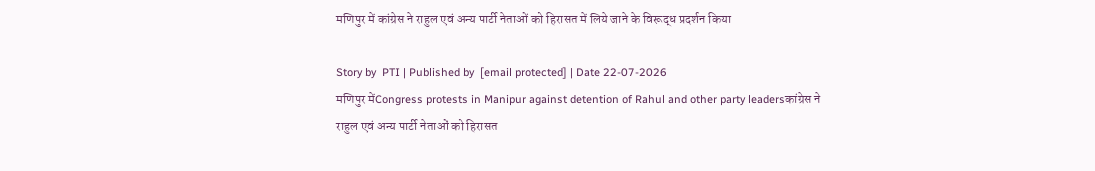मणिपुर में कांग्रेस ने राहुल एवं अन्य पार्टी नेताओं को हिरासत में लिये जाने के विरूद्ध प्रदर्शन किया

Story by  PTI | Published by  [email protected] | Date 22-07-2026
मणिपुर मेंCongress protests in Manipur against detention of Rahul and other party leadersकांग्रेस ने राहुल एवं अन्य पार्टी नेताओं को हिरासत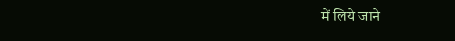में लिये जाने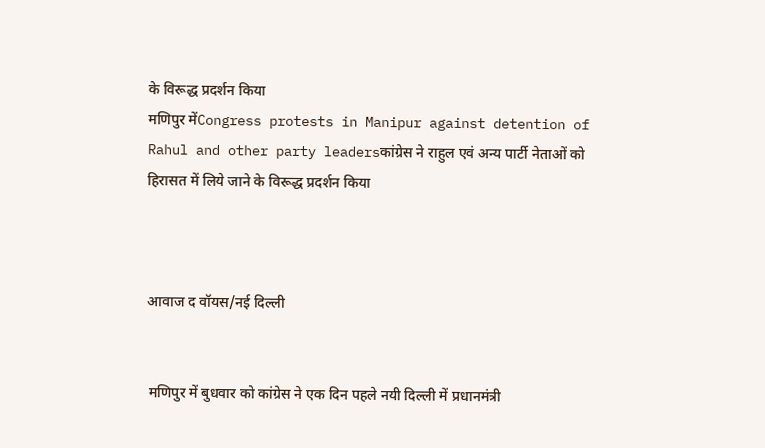के विरूद्ध प्रदर्शन किया
मणिपुर मेंCongress protests in Manipur against detention of Rahul and other party leadersकांग्रेस ने राहुल एवं अन्य पार्टी नेताओं को हिरासत में लिये जाने के विरूद्ध प्रदर्शन किया



आवाज द वॉयस/नई दिल्ली


 मणिपुर में बुधवार को कांग्रेस ने एक दिन पहले नयी दिल्ली में प्रधानमंत्री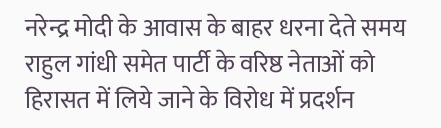नरेन्द्र मोदी के आवास के बाहर धरना देते समय राहुल गांधी समेत पार्टी के वरिष्ठ नेताओं को हिरासत में लिये जाने के विरोध में प्रदर्शन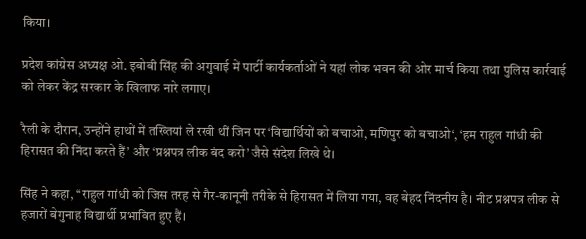किया।

प्रदेश कांग्रेस अध्यक्ष ओ. इबोबी सिंह की अगुवाई में पार्टी कार्यकर्ताओं ने यहां लोक भवन की ओर मार्च किया तथा पुलिस कार्रवाई को लेकर केंद्र सरकार के खिलाफ नारे लगाए।

रैली के दौरान, उन्होंने हाथों में तख्तियां ले रखी थीं जिन पर ‘विद्यार्थियों को बचाओ, मणिपुर को बचाओ‘, ‘हम राहुल गांधी की हिरासत की निंदा करते हैं’ और ‘प्रश्नपत्र लीक बंद करो’ जैसे संदेश लिखे थे।

सिंह ने कहा, ‘‘राहुल गांधी को जिस तरह से गैर-कानूनी तरीके से हिरासत में लिया गया, वह बेहद निंदनीय है। नीट प्रश्नपत्र लीक से हजारों बेगुनाह विद्यार्थी प्रभावित हुए हैं।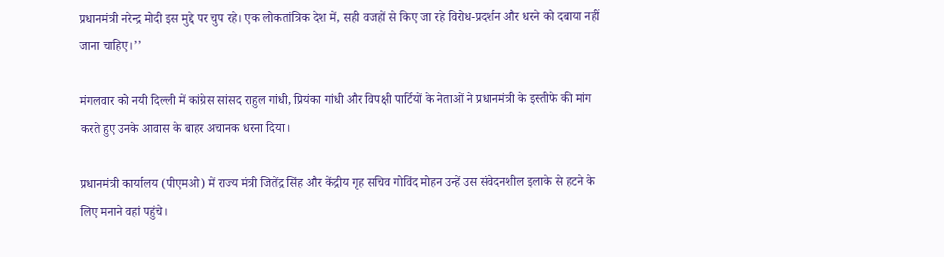प्रधानमंत्री नरेन्द्र मोदी इस मुद्दे पर चुप रहे। एक लोकतांत्रिक देश में, सही वजहों से किए जा रहे विरोध-प्रदर्शन और धरने को दबाया नहीं जाना चाहिए।’’

मंगलवार को नयी दिल्ली में कांग्रेस सांसद राहुल गांधी, प्रियंका गांधी और विपक्षी पार्टियों के नेताओं ने प्रधानमंत्री के इस्तीफे की मांग करते हुए उनके आवास के बाहर अचानक धरना दिया।

प्रधानमंत्री कार्यालय (पीएमओ) में राज्य मंत्री जितेंद्र सिंह और केंद्रीय गृह सचिव गोविंद मोहन उन्हें उस संवेदनशील इलाके से हटने के लिए मनाने वहां पहुंचे।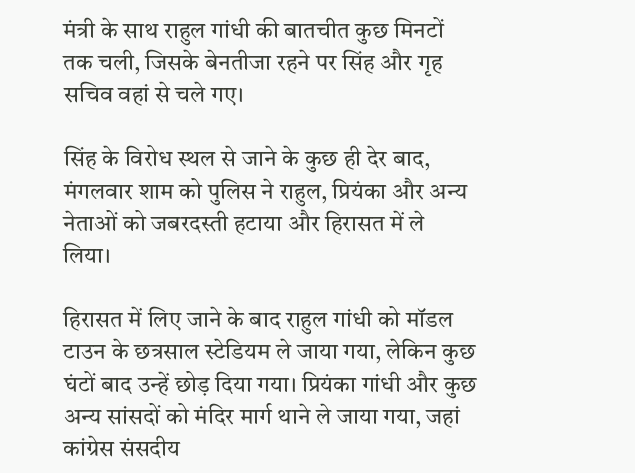मंत्री के साथ राहुल गांधी की बातचीत कुछ मिनटों तक चली, जिसके बेनतीजा रहने पर सिंह और गृह सचिव वहां से चले गए।

सिंह के विरोध स्थल से जाने के कुछ ही देर बाद, मंगलवार शाम को पुलिस ने राहुल, प्रियंका और अन्य नेताओं को जबरदस्ती हटाया और हिरासत में ले लिया।

हिरासत में लिए जाने के बाद राहुल गांधी को मॉडल टाउन के छत्रसाल स्टेडियम ले जाया गया, लेकिन कुछ घंटों बाद उन्हें छोड़ दिया गया। प्रियंका गांधी और कुछ अन्य सांसदों को मंदिर मार्ग थाने ले जाया गया, जहां कांग्रेस संसदीय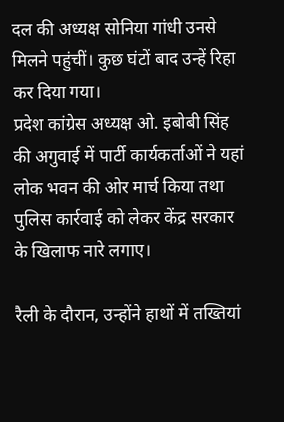दल की अध्यक्ष सोनिया गांधी उनसे मिलने पहुंचीं। कुछ घंटों बाद उन्हें रिहा कर दिया गया।
प्रदेश कांग्रेस अध्यक्ष ओ. इबोबी सिंह की अगुवाई में पार्टी कार्यकर्ताओं ने यहां लोक भवन की ओर मार्च किया तथा पुलिस कार्रवाई को लेकर केंद्र सरकार के खिलाफ नारे लगाए।

रैली के दौरान, उन्होंने हाथों में तख्तियां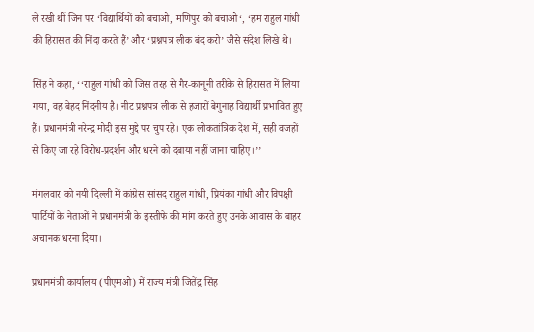ले रखी थीं जिन पर ‘विद्यार्थियों को बचाओ, मणिपुर को बचाओ‘, ‘हम राहुल गांधी की हिरासत की निंदा करते हैं’ और ‘प्रश्नपत्र लीक बंद करो’ जैसे संदेश लिखे थे।

सिंह ने कहा, ‘‘राहुल गांधी को जिस तरह से गैर-कानूनी तरीके से हिरासत में लिया गया, वह बेहद निंदनीय है। नीट प्रश्नपत्र लीक से हजारों बेगुनाह विद्यार्थी प्रभावित हुए हैं। प्रधानमंत्री नरेन्द्र मोदी इस मुद्दे पर चुप रहे। एक लोकतांत्रिक देश में, सही वजहों से किए जा रहे विरोध-प्रदर्शन और धरने को दबाया नहीं जाना चाहिए।’’

मंगलवार को नयी दिल्ली में कांग्रेस सांसद राहुल गांधी, प्रियंका गांधी और विपक्षी पार्टियों के नेताओं ने प्रधानमंत्री के इस्तीफे की मांग करते हुए उनके आवास के बाहर अचानक धरना दिया।

प्रधानमंत्री कार्यालय (पीएमओ) में राज्य मंत्री जितेंद्र सिंह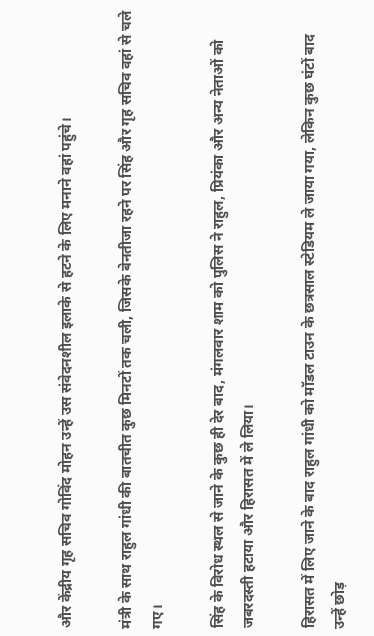और केंद्रीय गृह सचिव गोविंद मोहन उन्हें उस संवेदनशील इलाके से हटने के लिए मनाने वहां पहुंचे।

मंत्री के साथ राहुल गांधी की बातचीत कुछ मिनटों तक चली, जिसके बेनतीजा रहने पर सिंह और गृह सचिव वहां से चले गए।

सिंह के विरोध स्थल से जाने के कुछ ही देर बाद, मंगलवार शाम को पुलिस ने राहुल, प्रियंका और अन्य नेताओं को जबरदस्ती हटाया और हिरासत में ले लिया।

हिरासत में लिए जाने के बाद राहुल गांधी को मॉडल टाउन के छत्रसाल स्टेडियम ले जाया गया, लेकिन कुछ घंटों बाद उन्हें छोड़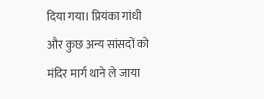दिया गया। प्रियंका गांधी और कुछ अन्य सांसदों को मंदिर मार्ग थाने ले जाया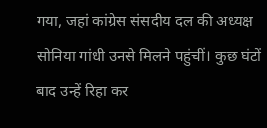गया, जहां कांग्रेस संसदीय दल की अध्यक्ष सोनिया गांधी उनसे मिलने पहुंचीं। कुछ घंटों बाद उन्हें रिहा कर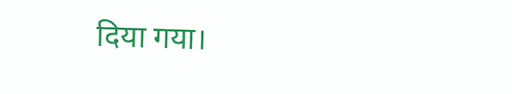दिया गया।